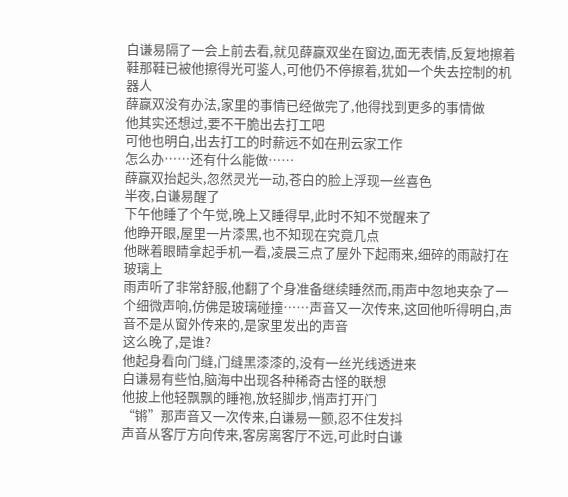白谦易隔了一会上前去看,就见薛赢双坐在窗边,面无表情,反复地擦着鞋那鞋已被他擦得光可鉴人,可他仍不停擦着,犹如一个失去控制的机器人
薛赢双没有办法,家里的事情已经做完了,他得找到更多的事情做
他其实还想过,要不干脆出去打工吧
可他也明白,出去打工的时薪远不如在刑云家工作
怎么办……还有什么能做……
薛赢双抬起头,忽然灵光一动,苍白的脸上浮现一丝喜色
半夜,白谦易醒了
下午他睡了个午觉,晚上又睡得早,此时不知不觉醒来了
他睁开眼,屋里一片漆黑,也不知现在究竟几点
他眯着眼睛拿起手机一看,凌晨三点了屋外下起雨来,细碎的雨敲打在玻璃上
雨声听了非常舒服,他翻了个身准备继续睡然而,雨声中忽地夹杂了一个细微声响,仿佛是玻璃碰撞……声音又一次传来,这回他听得明白,声音不是从窗外传来的,是家里发出的声音
这么晚了,是谁?
他起身看向门缝,门缝黑漆漆的,没有一丝光线透进来
白谦易有些怕,脑海中出现各种稀奇古怪的联想
他披上他轻飘飘的睡袍,放轻脚步,悄声打开门
“锵”那声音又一次传来,白谦易一颤,忍不住发抖
声音从客厅方向传来,客房离客厅不远,可此时白谦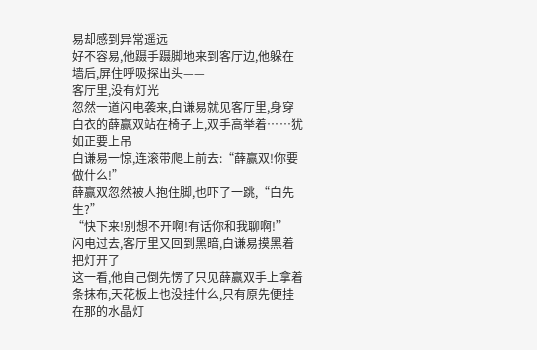易却感到异常遥远
好不容易,他蹑手蹑脚地来到客厅边,他躲在墙后,屏住呼吸探出头——
客厅里,没有灯光
忽然一道闪电袭来,白谦易就见客厅里,身穿白衣的薛赢双站在椅子上,双手高举着……犹如正要上吊
白谦易一惊,连滚带爬上前去:“薛赢双!你要做什么!”
薛赢双忽然被人抱住脚,也吓了一跳,“白先生?”
“快下来!别想不开啊!有话你和我聊啊!”
闪电过去,客厅里又回到黑暗,白谦易摸黑着把灯开了
这一看,他自己倒先愣了只见薛赢双手上拿着条抹布,天花板上也没挂什么,只有原先便挂在那的水晶灯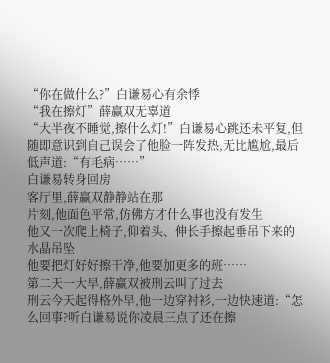“你在做什么?”白谦易心有余悸
“我在擦灯”薛赢双无辜道
“大半夜不睡觉,擦什么灯!”白谦易心跳还未平复,但随即意识到自己误会了他脸一阵发热,无比尴尬,最后低声道:“有毛病……”
白谦易转身回房
客厅里,薛赢双静静站在那
片刻,他面色平常,仿佛方才什么事也没有发生
他又一次爬上椅子,仰着头、伸长手擦起垂吊下来的水晶吊坠
他要把灯好好擦干净,他要加更多的班……
第二天一大早,薛赢双被刑云叫了过去
刑云今天起得格外早,他一边穿衬衫,一边快速道:“怎么回事?听白谦易说你凌晨三点了还在擦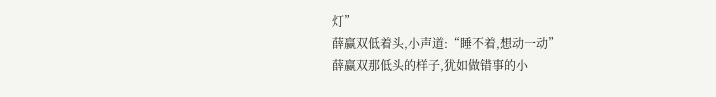灯”
薛赢双低着头,小声道:“睡不着,想动一动”
薛赢双那低头的样子,犹如做错事的小